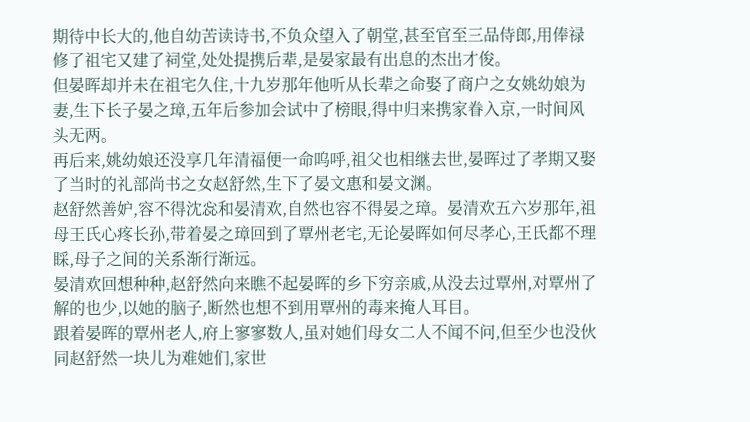期待中长大的,他自幼苦读诗书,不负众望入了朝堂,甚至官至三品侍郎,用俸禄修了祖宅又建了祠堂,处处提携后辈,是晏家最有出息的杰出才俊。
但晏晖却并未在祖宅久住,十九岁那年他听从长辈之命娶了商户之女姚幼娘为妻,生下长子晏之璋,五年后参加会试中了榜眼,得中归来携家眷入京,一时间风头无两。
再后来,姚幼娘还没享几年清福便一命呜呼,祖父也相继去世,晏晖过了孝期又娶了当时的礼部尚书之女赵舒然,生下了晏文惠和晏文渊。
赵舒然善妒,容不得沈惢和晏清欢,自然也容不得晏之璋。晏清欢五六岁那年,祖母王氏心疼长孙,带着晏之璋回到了覃州老宅,无论晏晖如何尽孝心,王氏都不理睬,母子之间的关系渐行渐远。
晏清欢回想种种,赵舒然向来瞧不起晏晖的乡下穷亲戚,从没去过覃州,对覃州了解的也少,以她的脑子,断然也想不到用覃州的毒来掩人耳目。
跟着晏晖的覃州老人,府上寥寥数人,虽对她们母女二人不闻不问,但至少也没伙同赵舒然一块儿为难她们,家世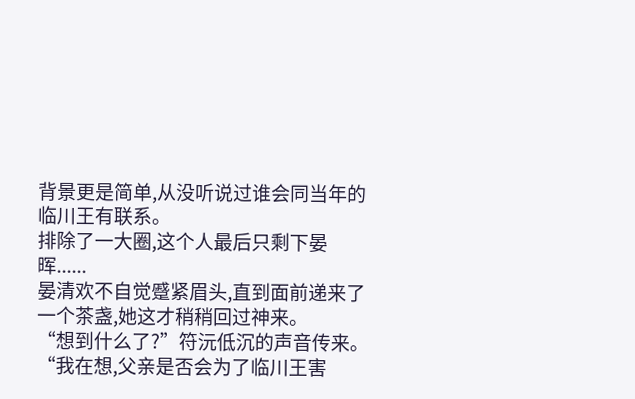背景更是简单,从没听说过谁会同当年的临川王有联系。
排除了一大圈,这个人最后只剩下晏晖......
晏清欢不自觉蹙紧眉头,直到面前递来了一个茶盏,她这才稍稍回过神来。
“想到什么了?”符沅低沉的声音传来。
“我在想,父亲是否会为了临川王害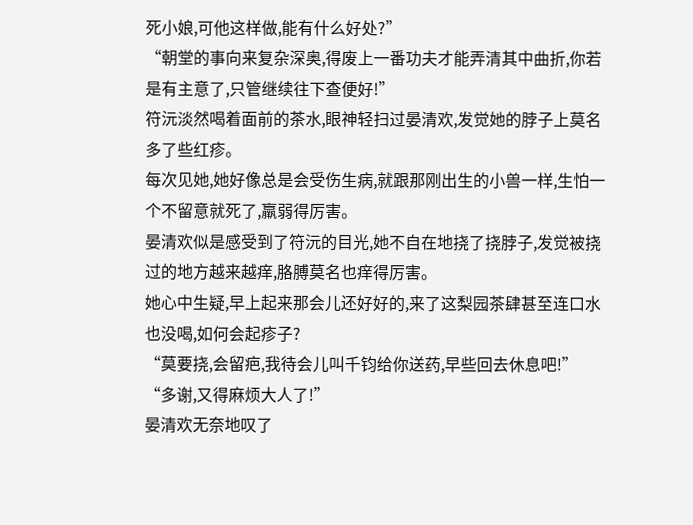死小娘,可他这样做,能有什么好处?”
“朝堂的事向来复杂深奥,得废上一番功夫才能弄清其中曲折,你若是有主意了,只管继续往下查便好!”
符沅淡然喝着面前的茶水,眼神轻扫过晏清欢,发觉她的脖子上莫名多了些红疹。
每次见她,她好像总是会受伤生病,就跟那刚出生的小兽一样,生怕一个不留意就死了,羸弱得厉害。
晏清欢似是感受到了符沅的目光,她不自在地挠了挠脖子,发觉被挠过的地方越来越痒,胳膊莫名也痒得厉害。
她心中生疑,早上起来那会儿还好好的,来了这梨园茶肆甚至连口水也没喝,如何会起疹子?
“莫要挠,会留疤,我待会儿叫千钧给你送药,早些回去休息吧!”
“多谢,又得麻烦大人了!”
晏清欢无奈地叹了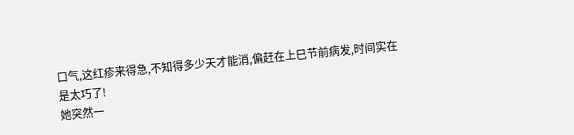口气,这红疹来得急,不知得多少天才能消,偏赶在上巳节前病发,时间实在是太巧了!
她突然一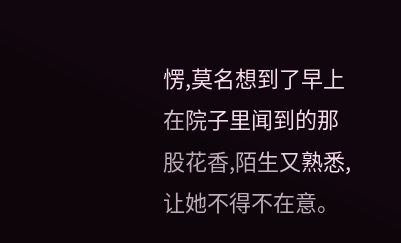愣,莫名想到了早上在院子里闻到的那股花香,陌生又熟悉,让她不得不在意。